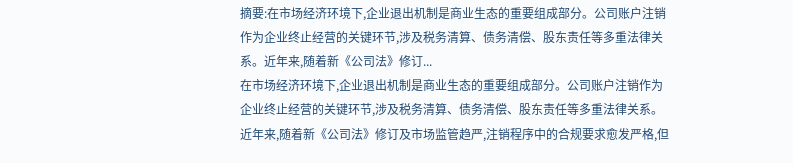摘要:在市场经济环境下,企业退出机制是商业生态的重要组成部分。公司账户注销作为企业终止经营的关键环节,涉及税务清算、债务清偿、股东责任等多重法律关系。近年来,随着新《公司法》修订...
在市场经济环境下,企业退出机制是商业生态的重要组成部分。公司账户注销作为企业终止经营的关键环节,涉及税务清算、债务清偿、股东责任等多重法律关系。近年来,随着新《公司法》修订及市场监管趋严,注销程序中的合规要求愈发严格,但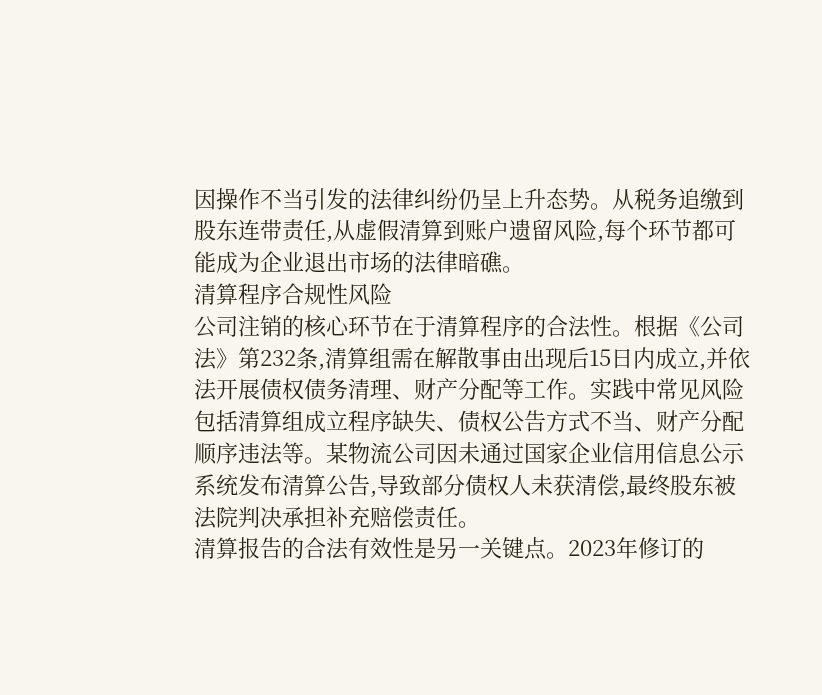因操作不当引发的法律纠纷仍呈上升态势。从税务追缴到股东连带责任,从虚假清算到账户遗留风险,每个环节都可能成为企业退出市场的法律暗礁。
清算程序合规性风险
公司注销的核心环节在于清算程序的合法性。根据《公司法》第232条,清算组需在解散事由出现后15日内成立,并依法开展债权债务清理、财产分配等工作。实践中常见风险包括清算组成立程序缺失、债权公告方式不当、财产分配顺序违法等。某物流公司因未通过国家企业信用信息公示系统发布清算公告,导致部分债权人未获清偿,最终股东被法院判决承担补充赔偿责任。
清算报告的合法有效性是另一关键点。2023年修订的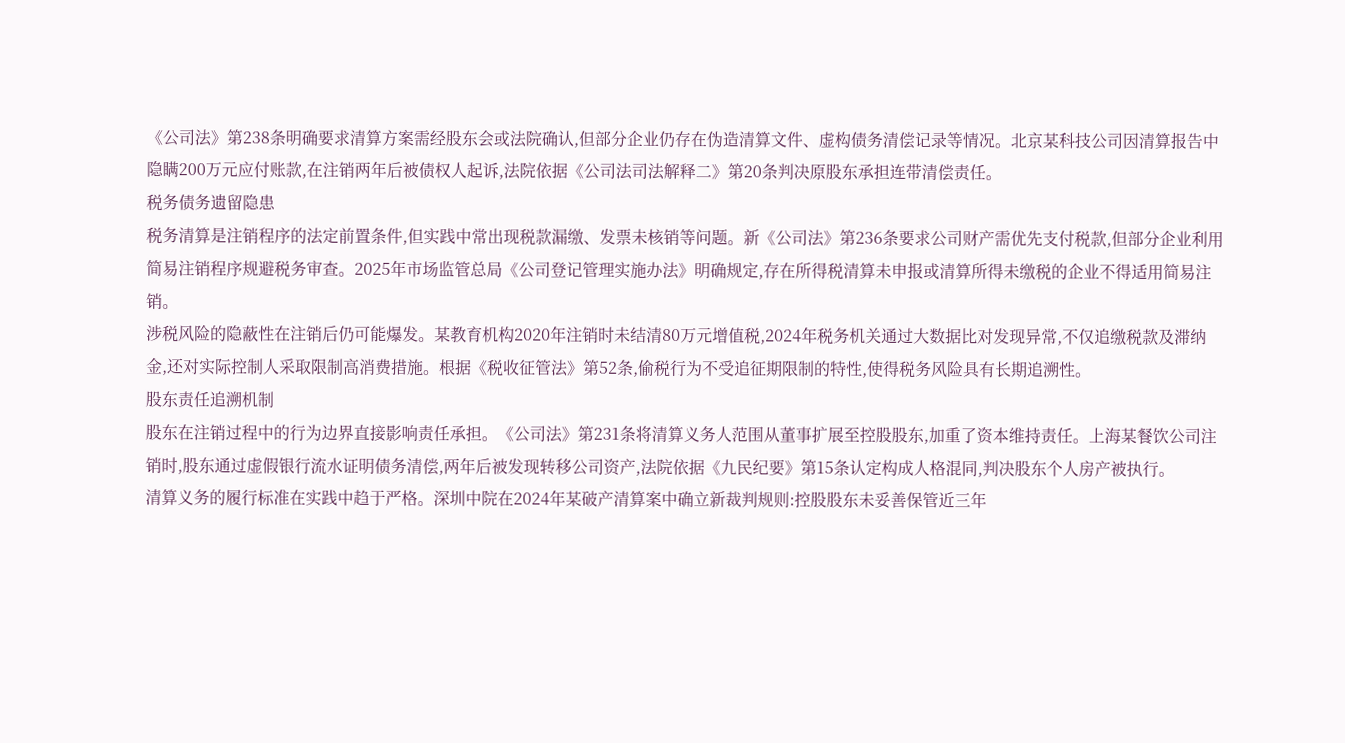《公司法》第238条明确要求清算方案需经股东会或法院确认,但部分企业仍存在伪造清算文件、虚构债务清偿记录等情况。北京某科技公司因清算报告中隐瞒200万元应付账款,在注销两年后被债权人起诉,法院依据《公司法司法解释二》第20条判决原股东承担连带清偿责任。
税务债务遗留隐患
税务清算是注销程序的法定前置条件,但实践中常出现税款漏缴、发票未核销等问题。新《公司法》第236条要求公司财产需优先支付税款,但部分企业利用简易注销程序规避税务审查。2025年市场监管总局《公司登记管理实施办法》明确规定,存在所得税清算未申报或清算所得未缴税的企业不得适用简易注销。
涉税风险的隐蔽性在注销后仍可能爆发。某教育机构2020年注销时未结清80万元增值税,2024年税务机关通过大数据比对发现异常,不仅追缴税款及滞纳金,还对实际控制人采取限制高消费措施。根据《税收征管法》第52条,偷税行为不受追征期限制的特性,使得税务风险具有长期追溯性。
股东责任追溯机制
股东在注销过程中的行为边界直接影响责任承担。《公司法》第231条将清算义务人范围从董事扩展至控股股东,加重了资本维持责任。上海某餐饮公司注销时,股东通过虚假银行流水证明债务清偿,两年后被发现转移公司资产,法院依据《九民纪要》第15条认定构成人格混同,判决股东个人房产被执行。
清算义务的履行标准在实践中趋于严格。深圳中院在2024年某破产清算案中确立新裁判规则:控股股东未妥善保管近三年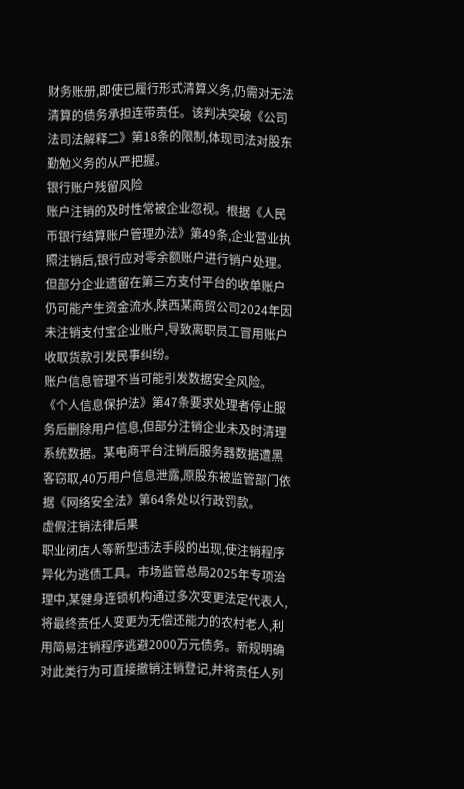财务账册,即使已履行形式清算义务,仍需对无法清算的债务承担连带责任。该判决突破《公司法司法解释二》第18条的限制,体现司法对股东勤勉义务的从严把握。
银行账户残留风险
账户注销的及时性常被企业忽视。根据《人民币银行结算账户管理办法》第49条,企业营业执照注销后,银行应对零余额账户进行销户处理。但部分企业遗留在第三方支付平台的收单账户仍可能产生资金流水,陕西某商贸公司2024年因未注销支付宝企业账户,导致离职员工冒用账户收取货款引发民事纠纷。
账户信息管理不当可能引发数据安全风险。《个人信息保护法》第47条要求处理者停止服务后删除用户信息,但部分注销企业未及时清理系统数据。某电商平台注销后服务器数据遭黑客窃取,40万用户信息泄露,原股东被监管部门依据《网络安全法》第64条处以行政罚款。
虚假注销法律后果
职业闭店人等新型违法手段的出现,使注销程序异化为逃债工具。市场监管总局2025年专项治理中,某健身连锁机构通过多次变更法定代表人,将最终责任人变更为无偿还能力的农村老人,利用简易注销程序逃避2000万元债务。新规明确对此类行为可直接撤销注销登记,并将责任人列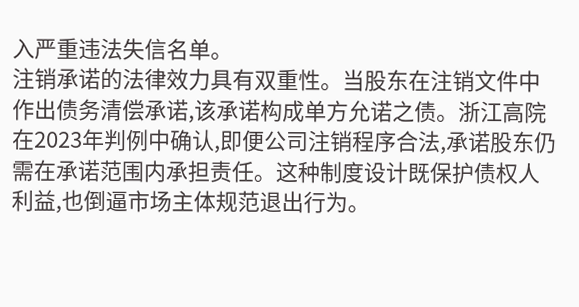入严重违法失信名单。
注销承诺的法律效力具有双重性。当股东在注销文件中作出债务清偿承诺,该承诺构成单方允诺之债。浙江高院在2023年判例中确认,即便公司注销程序合法,承诺股东仍需在承诺范围内承担责任。这种制度设计既保护债权人利益,也倒逼市场主体规范退出行为。